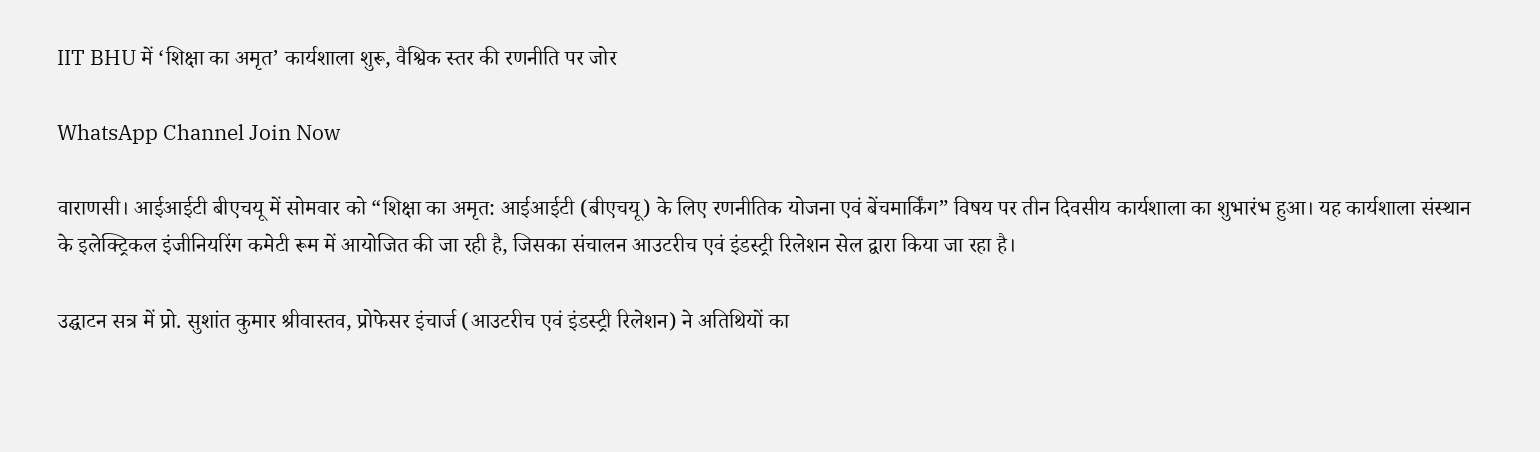IIT BHU में ‘शिक्षा का अमृत’ कार्यशाला शुरू, वैश्विक स्तर की रणनीति पर जोर

WhatsApp Channel Join Now

वाराणसी। आईआईटी बीएचयू में सोमवार को “शिक्षा का अमृत: आईआईटी (बीएचयू) के लिए रणनीतिक योजना एवं बेंचमार्किंग” विषय पर तीन दिवसीय कार्यशाला का शुभारंभ हुआ। यह कार्यशाला संस्थान के इलेक्ट्रिकल इंजीनियरिंग कमेटी रूम में आयोजित की जा रही है, जिसका संचालन आउटरीच एवं इंडस्ट्री रिलेशन सेल द्वारा किया जा रहा है।

उद्घाटन सत्र में प्रो. सुशांत कुमार श्रीवास्तव, प्रोफेसर इंचार्ज (आउटरीच एवं इंडस्ट्री रिलेशन) ने अतिथियों का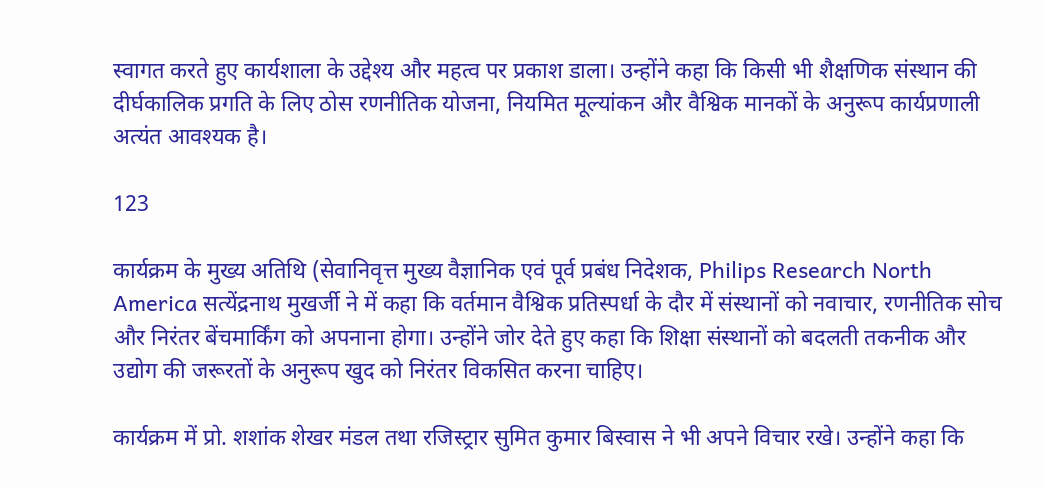स्वागत करते हुए कार्यशाला के उद्देश्य और महत्व पर प्रकाश डाला। उन्होंने कहा कि किसी भी शैक्षणिक संस्थान की दीर्घकालिक प्रगति के लिए ठोस रणनीतिक योजना, नियमित मूल्यांकन और वैश्विक मानकों के अनुरूप कार्यप्रणाली अत्यंत आवश्यक है।

123

कार्यक्रम के मुख्य अतिथि (सेवानिवृत्त मुख्य वैज्ञानिक एवं पूर्व प्रबंध निदेशक, Philips Research North America सत्येंद्रनाथ मुखर्जी ने में कहा कि वर्तमान वैश्विक प्रतिस्पर्धा के दौर में संस्थानों को नवाचार, रणनीतिक सोच और निरंतर बेंचमार्किंग को अपनाना होगा। उन्होंने जोर देते हुए कहा कि शिक्षा संस्थानों को बदलती तकनीक और उद्योग की जरूरतों के अनुरूप खुद को निरंतर विकसित करना चाहिए।

कार्यक्रम में प्रो. शशांक शेखर मंडल तथा रजिस्ट्रार सुमित कुमार बिस्वास ने भी अपने विचार रखे। उन्होंने कहा कि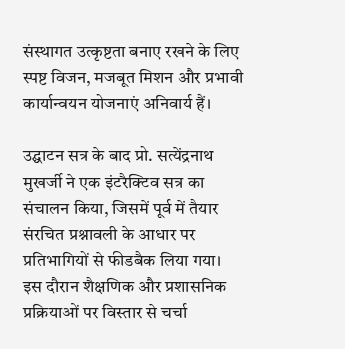संस्थागत उत्कृष्टता बनाए रखने के लिए स्पष्ट विजन, मजबूत मिशन और प्रभावी कार्यान्वयन योजनाएं अनिवार्य हैं।

उद्घाटन सत्र के बाद प्रो. सत्येंद्रनाथ मुखर्जी ने एक इंटरैक्टिव सत्र का संचालन किया, जिसमें पूर्व में तैयार संरचित प्रश्नावली के आधार पर प्रतिभागियों से फीडबैक लिया गया। इस दौरान शैक्षणिक और प्रशासनिक प्रक्रियाओं पर विस्तार से चर्चा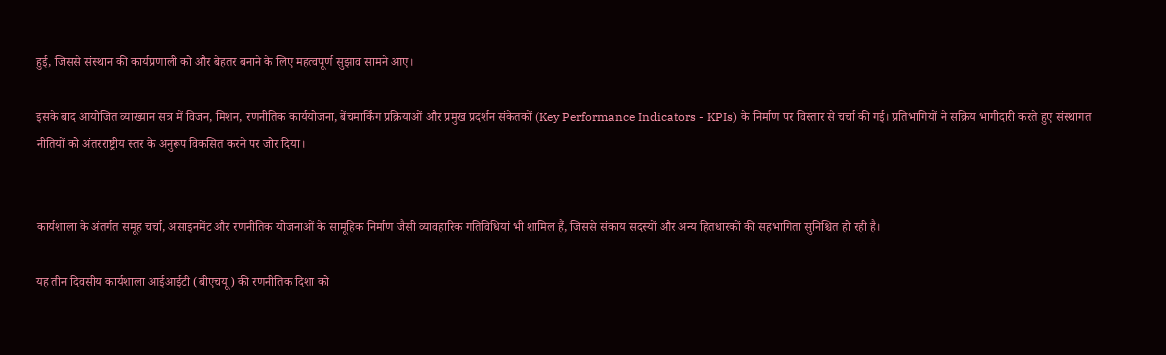हुई, जिससे संस्थान की कार्यप्रणाली को और बेहतर बनाने के लिए महत्वपूर्ण सुझाव सामने आए।

इसके बाद आयोजित व्याख्यान सत्र में विजन, मिशन, रणनीतिक कार्ययोजना, बेंचमार्किंग प्रक्रियाओं और प्रमुख प्रदर्शन संकेतकों (Key Performance Indicators - KPIs) के निर्माण पर विस्तार से चर्चा की गई। प्रतिभागियों ने सक्रिय भागीदारी करते हुए संस्थागत नीतियों को अंतरराष्ट्रीय स्तर के अनुरूप विकसित करने पर जोर दिया।


कार्यशाला के अंतर्गत समूह चर्चा, असाइनमेंट और रणनीतिक योजनाओं के सामूहिक निर्माण जैसी व्यावहारिक गतिविधियां भी शामिल हैं, जिससे संकाय सदस्यों और अन्य हितधारकों की सहभागिता सुनिश्चित हो रही है।

यह तीन दिवसीय कार्यशाला आईआईटी (बीएचयू) की रणनीतिक दिशा को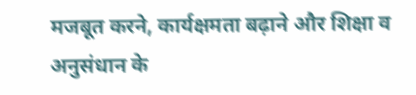मजबूत करने, कार्यक्षमता बढ़ाने और शिक्षा व अनुसंधान के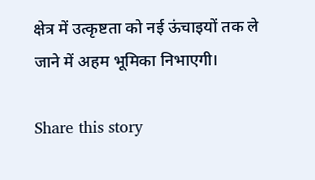क्षेत्र में उत्कृष्टता को नई ऊंचाइयों तक ले जाने में अहम भूमिका निभाएगी।

Share this story